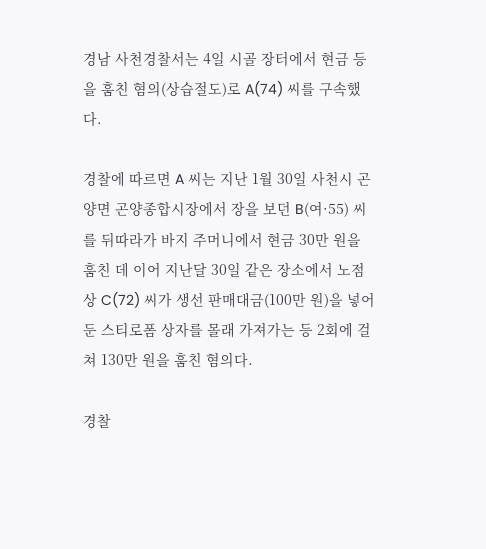경남 사천경찰서는 4일 시골 장터에서 현금 등을 훔친 혐의(상습절도)로 A(74) 씨를 구속했다.

경찰에 따르면 A 씨는 지난 1월 30일 사천시 곤양면 곤양종합시장에서 장을 보던 B(여·55) 씨를 뒤따라가 바지 주머니에서 현금 30만 원을 훔친 데 이어 지난달 30일 같은 장소에서 노점상 C(72) 씨가 생선 판매대금(100만 원)을 넣어둔 스티로폼 상자를 몰래 가져가는 등 2회에 걸쳐 130만 원을 훔친 혐의다.

경찰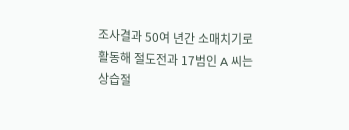조사결과 50여 년간 소매치기로 활동해 절도전과 17범인 A 씨는 상습절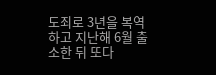도죄로 3년을 복역하고 지난해 6월 출소한 뒤 또다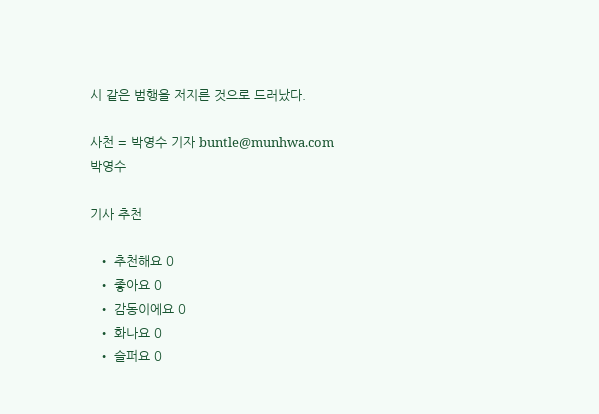시 같은 범행을 저지른 것으로 드러났다.

사천 = 박영수 기자 buntle@munhwa.com
박영수

기사 추천

  • 추천해요 0
  • 좋아요 0
  • 감동이에요 0
  • 화나요 0
  • 슬퍼요 0